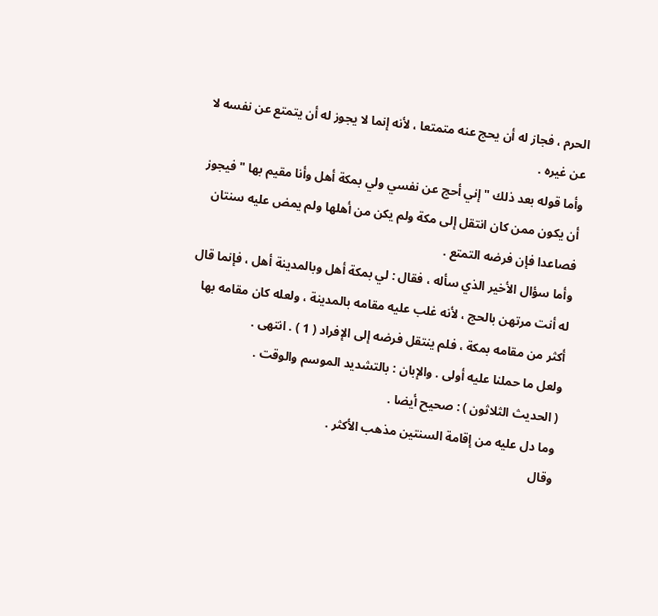الحرم ، فجاز له أن يحج عنه متمتعا ، لأنه إنما لا يجوز له أن يتمتع عن نفسه لا عن غيره .
وأما قوله بعد ذلك " إني أحج عن نفسي ولي بمكة أهل وأنا مقيم بها " فيجوز أن يكون ممن كان انتقل إلى مكة ولم يكن من أهلها ولم يمض عليه سنتان فصاعدا فإن فرضه التمتع .
وأما سؤال الأخير الذي سأله ، فقال : لي بمكة أهل وبالمدينة أهل ، فإنما قال له أنت مرتهن بالحج ، لأنه غلب عليه مقامه بالمدينة ، ولعله كان مقامه بها أكثر من مقامه بمكة ، فلم ينتقل فرضه إلى الإفراد ( 1 ) . انتهى .
ولعل ما حملنا عليه أولى . والإبان : بالتشديد الموسم والوقت .
( الحديث الثلاثون ) : صحيح أيضا .
وما دل عليه من إقامة السنتين مذهب الأكثر .
وقال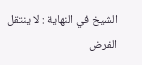الشيخ في النهاية : لا ينتقل الفرض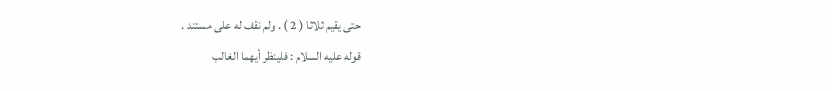حتى يقيم ثلاثا ( 2 ) . ولم نقف له على مستند .
قوله عليه السلام : فلينظر أيهما الغالب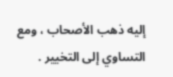إليه ذهب الأصحاب ، ومع التساوي إلى التخيير .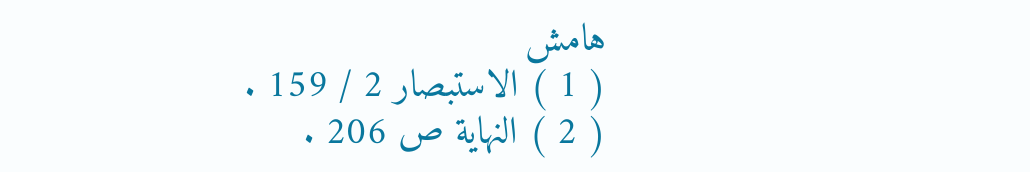هامش
( 1 ) الاستبصار 2 / 159 .
( 2 ) النهاية ص 206 .